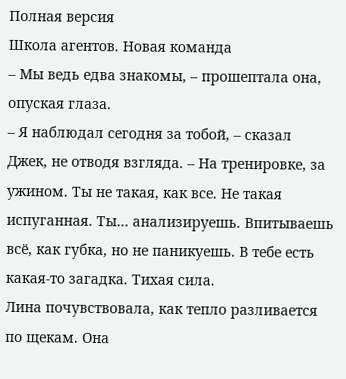Полная версия
Школа агентов. Новая команда
– Мы ведь едва знакомы, – прошептала она, опуская глаза.
– Я наблюдал сегодня за тобой, – сказал Джек, не отводя взгляда. – На тренировке, за ужином. Ты не такая, как все. Не такая испуганная. Ты… анализируешь. Впитываешь всё, как губка, но не паникуешь. В тебе есть какая-то загадка. Тихая сила.
Лина почувствовала, как тепло разливается по щекам. Она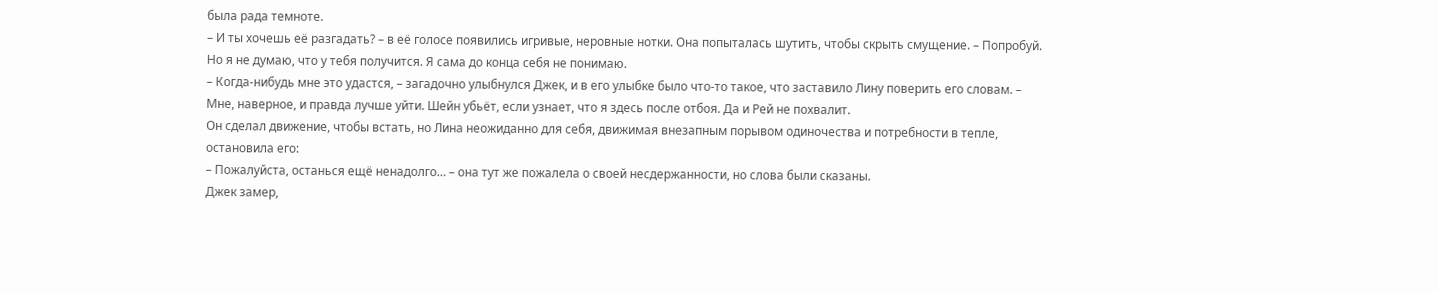была рада темноте.
– И ты хочешь её разгадать? – в её голосе появились игривые, неровные нотки. Она попыталась шутить, чтобы скрыть смущение. – Попробуй. Но я не думаю, что у тебя получится. Я сама до конца себя не понимаю.
– Когда-нибудь мне это удастся, – загадочно улыбнулся Джек, и в его улыбке было что-то такое, что заставило Лину поверить его словам. – Мне, наверное, и правда лучше уйти. Шейн убьёт, если узнает, что я здесь после отбоя. Да и Рей не похвалит.
Он сделал движение, чтобы встать, но Лина неожиданно для себя, движимая внезапным порывом одиночества и потребности в тепле, остановила его:
– Пожалуйста, останься ещё ненадолго… – она тут же пожалела о своей несдержанности, но слова были сказаны.
Джек замер,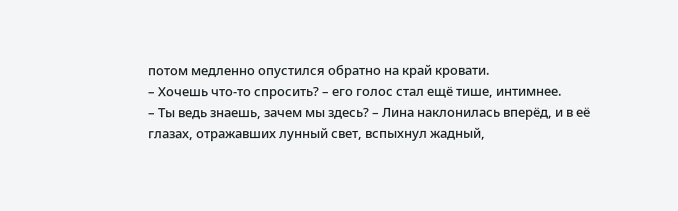потом медленно опустился обратно на край кровати.
– Хочешь что-то спросить? – его голос стал ещё тише, интимнее.
– Ты ведь знаешь, зачем мы здесь? – Лина наклонилась вперёд, и в её глазах, отражавших лунный свет, вспыхнул жадный,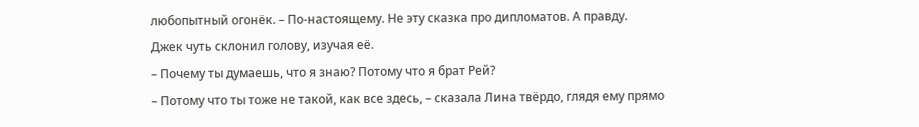любопытный огонёк. – По-настоящему. Не эту сказка про дипломатов. А правду.
Джек чуть склонил голову, изучая её.
– Почему ты думаешь, что я знаю? Потому что я брат Рей?
– Потому что ты тоже не такой, как все здесь, – сказала Лина твёрдо, глядя ему прямо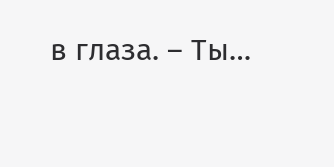в глаза. – Ты…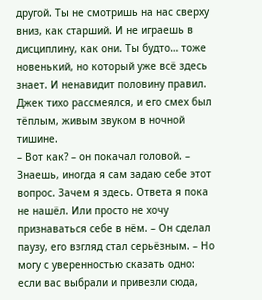другой. Ты не смотришь на нас сверху вниз, как старший. И не играешь в дисциплину, как они. Ты будто… тоже новенький, но который уже всё здесь знает. И ненавидит половину правил.
Джек тихо рассмеялся, и его смех был тёплым, живым звуком в ночной тишине.
– Вот как? – он покачал головой. – Знаешь, иногда я сам задаю себе этот вопрос. Зачем я здесь. Ответа я пока не нашёл. Или просто не хочу признаваться себе в нём. – Он сделал паузу, его взгляд стал серьёзным. – Но могу с уверенностью сказать одно: если вас выбрали и привезли сюда,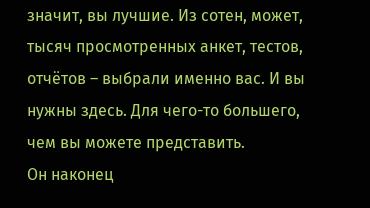значит, вы лучшие. Из сотен, может, тысяч просмотренных анкет, тестов, отчётов – выбрали именно вас. И вы нужны здесь. Для чего-то большего, чем вы можете представить.
Он наконец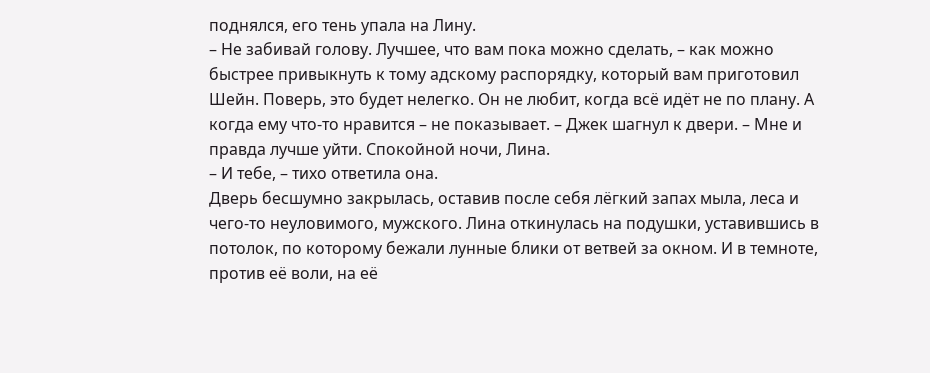поднялся, его тень упала на Лину.
– Не забивай голову. Лучшее, что вам пока можно сделать, – как можно быстрее привыкнуть к тому адскому распорядку, который вам приготовил Шейн. Поверь, это будет нелегко. Он не любит, когда всё идёт не по плану. А когда ему что-то нравится – не показывает. – Джек шагнул к двери. – Мне и правда лучше уйти. Спокойной ночи, Лина.
– И тебе, – тихо ответила она.
Дверь бесшумно закрылась, оставив после себя лёгкий запах мыла, леса и чего-то неуловимого, мужского. Лина откинулась на подушки, уставившись в потолок, по которому бежали лунные блики от ветвей за окном. И в темноте, против её воли, на её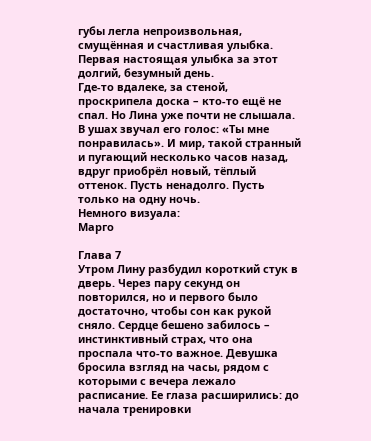губы легла непроизвольная, смущённая и счастливая улыбка. Первая настоящая улыбка за этот долгий, безумный день.
Где-то вдалеке, за стеной, проскрипела доска – кто-то ещё не спал. Но Лина уже почти не слышала. В ушах звучал его голос: «Ты мне понравилась». И мир, такой странный и пугающий несколько часов назад, вдруг приобрёл новый, тёплый оттенок. Пусть ненадолго. Пусть только на одну ночь.
Немного визуала:
Марго

Глава 7
Утром Лину разбудил короткий стук в дверь. Через пару секунд он повторился, но и первого было достаточно, чтобы сон как рукой сняло. Сердце бешено забилось – инстинктивный страх, что она проспала что-то важное. Девушка бросила взгляд на часы, рядом с которыми с вечера лежало расписание. Ее глаза расширились: до начала тренировки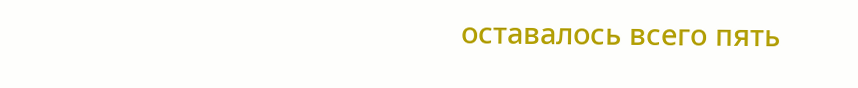оставалось всего пять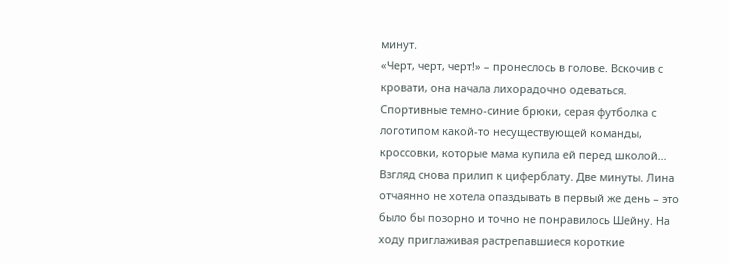минут.
«Черт, черт, черт!» – пронеслось в голове. Вскочив с кровати, она начала лихорадочно одеваться. Спортивные темно-синие брюки, серая футболка с логотипом какой-то несуществующей команды, кроссовки, которые мама купила ей перед школой… Взгляд снова прилип к циферблату. Две минуты. Лина отчаянно не хотела опаздывать в первый же день – это было бы позорно и точно не понравилось Шейну. На ходу приглаживая растрепавшиеся короткие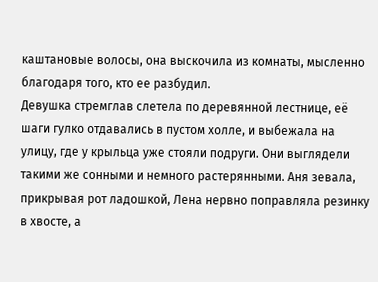каштановые волосы, она выскочила из комнаты, мысленно благодаря того, кто ее разбудил.
Девушка стремглав слетела по деревянной лестнице, её шаги гулко отдавались в пустом холле, и выбежала на улицу, где у крыльца уже стояли подруги. Они выглядели такими же сонными и немного растерянными. Аня зевала, прикрывая рот ладошкой, Лена нервно поправляла резинку в хвосте, а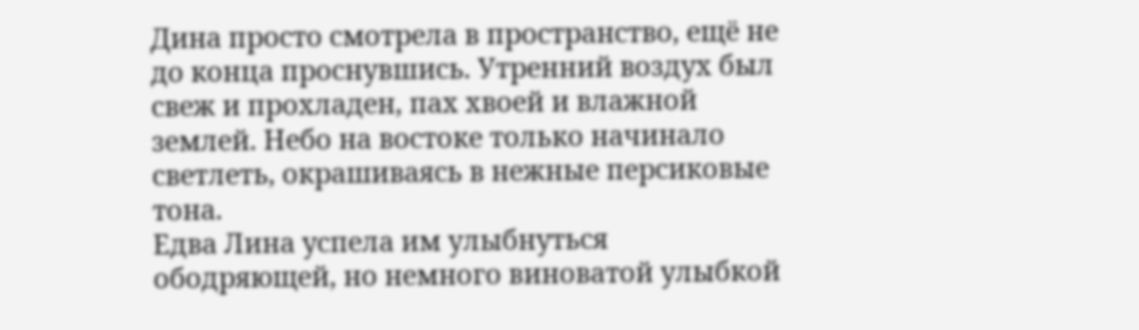Дина просто смотрела в пространство, ещё не до конца проснувшись. Утренний воздух был свеж и прохладен, пах хвоей и влажной землей. Небо на востоке только начинало светлеть, окрашиваясь в нежные персиковые тона.
Едва Лина успела им улыбнуться ободряющей, но немного виноватой улыбкой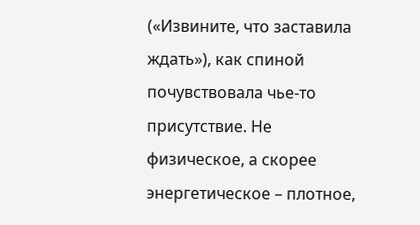(«Извините, что заставила ждать»), как спиной почувствовала чье-то присутствие. Не физическое, а скорее энергетическое – плотное,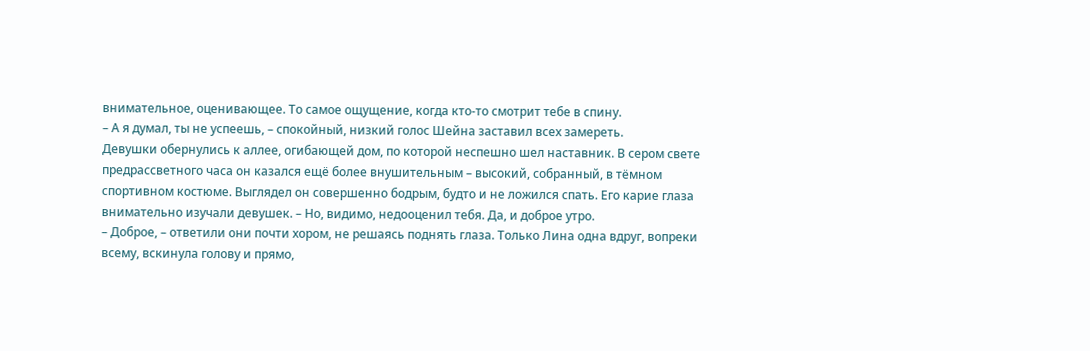внимательное, оценивающее. То самое ощущение, когда кто-то смотрит тебе в спину.
– А я думал, ты не успеешь, – спокойный, низкий голос Шейна заставил всех замереть.
Девушки обернулись к аллее, огибающей дом, по которой неспешно шел наставник. В сером свете предрассветного часа он казался ещё более внушительным – высокий, собранный, в тёмном спортивном костюме. Выглядел он совершенно бодрым, будто и не ложился спать. Его карие глаза внимательно изучали девушек. – Но, видимо, недооценил тебя. Да, и доброе утро.
– Доброе, – ответили они почти хором, не решаясь поднять глаза. Только Лина одна вдруг, вопреки всему, вскинула голову и прямо,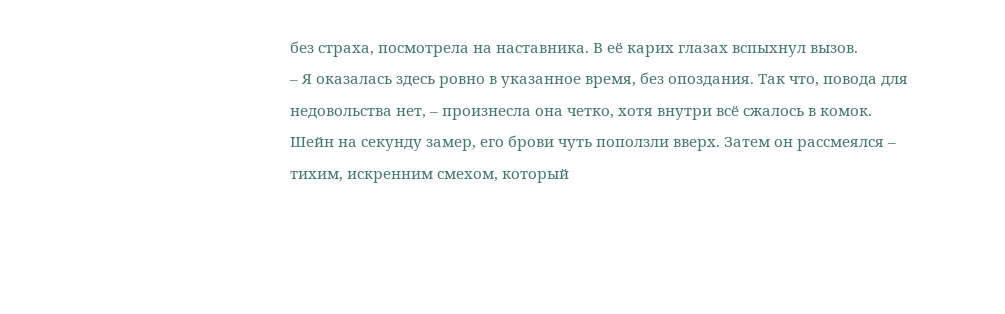без страха, посмотрела на наставника. В её карих глазах вспыхнул вызов.
– Я оказалась здесь ровно в указанное время, без опоздания. Так что, повода для недовольства нет, – произнесла она четко, хотя внутри всё сжалось в комок.
Шейн на секунду замер, его брови чуть поползли вверх. Затем он рассмеялся – тихим, искренним смехом, который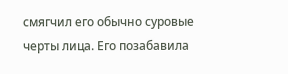смягчил его обычно суровые черты лица. Его позабавила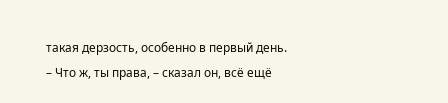такая дерзость, особенно в первый день.
– Что ж, ты права, – сказал он, всё ещё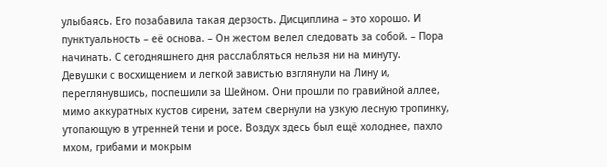улыбаясь. Его позабавила такая дерзость. Дисциплина – это хорошо. И пунктуальность – её основа. – Он жестом велел следовать за собой. – Пора начинать. С сегодняшнего дня расслабляться нельзя ни на минуту.
Девушки с восхищением и легкой завистью взглянули на Лину и, переглянувшись, поспешили за Шейном. Они прошли по гравийной аллее, мимо аккуратных кустов сирени, затем свернули на узкую лесную тропинку, утопающую в утренней тени и росе. Воздух здесь был ещё холоднее, пахло мхом, грибами и мокрым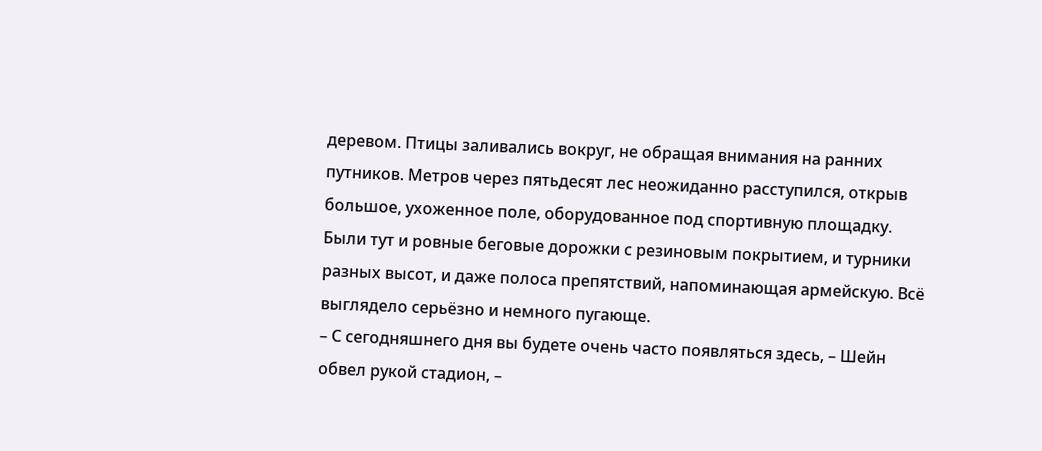деревом. Птицы заливались вокруг, не обращая внимания на ранних путников. Метров через пятьдесят лес неожиданно расступился, открыв большое, ухоженное поле, оборудованное под спортивную площадку. Были тут и ровные беговые дорожки с резиновым покрытием, и турники разных высот, и даже полоса препятствий, напоминающая армейскую. Всё выглядело серьёзно и немного пугающе.
– С сегодняшнего дня вы будете очень часто появляться здесь, – Шейн обвел рукой стадион, –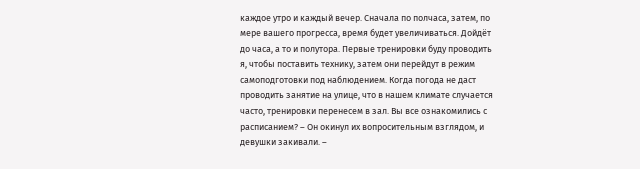каждое утро и каждый вечер. Сначала по полчаса, затем, по мере вашего прогресса, время будет увеличиваться. Дойдёт до часа, а то и полутора. Первые тренировки буду проводить я, чтобы поставить технику, затем они перейдут в режим самоподготовки под наблюдением. Когда погода не даст проводить занятие на улице, что в нашем климате случается часто, тренировки перенесем в зал. Вы все ознакомились с расписанием? – Он окинул их вопросительным взглядом, и девушки закивали. –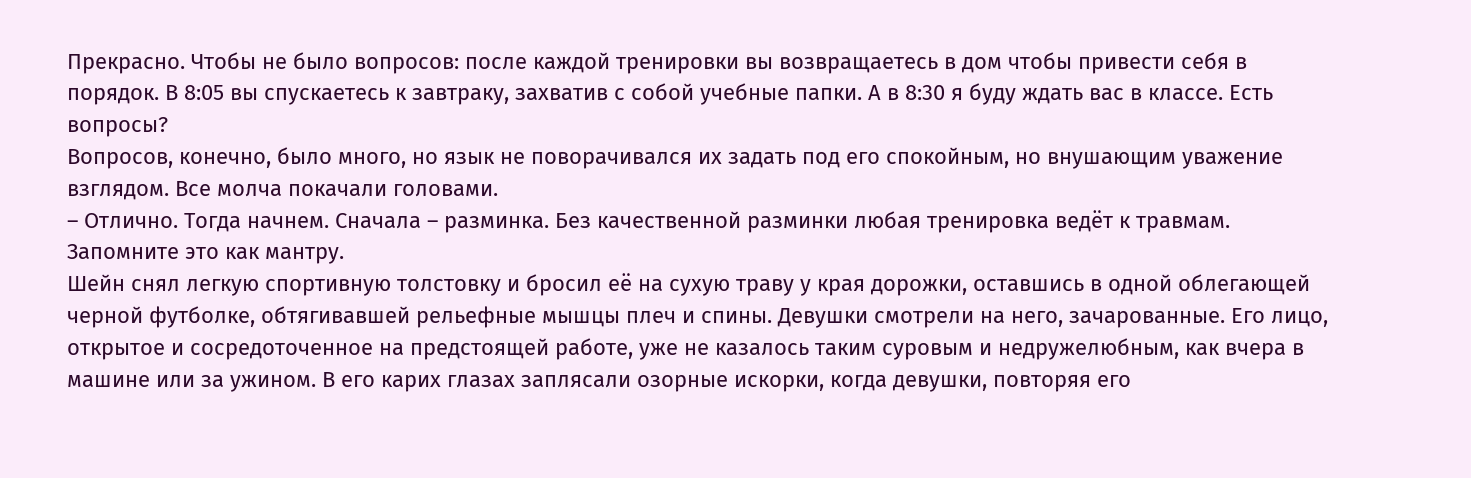Прекрасно. Чтобы не было вопросов: после каждой тренировки вы возвращаетесь в дом чтобы привести себя в порядок. В 8:05 вы спускаетесь к завтраку, захватив с собой учебные папки. А в 8:30 я буду ждать вас в классе. Есть вопросы?
Вопросов, конечно, было много, но язык не поворачивался их задать под его спокойным, но внушающим уважение взглядом. Все молча покачали головами.
– Отлично. Тогда начнем. Сначала – разминка. Без качественной разминки любая тренировка ведёт к травмам. Запомните это как мантру.
Шейн снял легкую спортивную толстовку и бросил её на сухую траву у края дорожки, оставшись в одной облегающей черной футболке, обтягивавшей рельефные мышцы плеч и спины. Девушки смотрели на него, зачарованные. Его лицо, открытое и сосредоточенное на предстоящей работе, уже не казалось таким суровым и недружелюбным, как вчера в машине или за ужином. В его карих глазах заплясали озорные искорки, когда девушки, повторяя его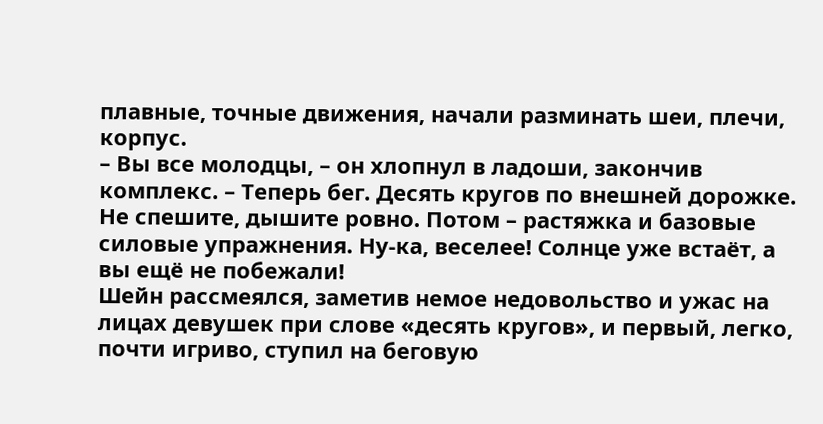плавные, точные движения, начали разминать шеи, плечи, корпус.
– Вы все молодцы, – он хлопнул в ладоши, закончив комплекс. – Теперь бег. Десять кругов по внешней дорожке. Не спешите, дышите ровно. Потом – растяжка и базовые силовые упражнения. Ну-ка, веселее! Солнце уже встаёт, а вы ещё не побежали!
Шейн рассмеялся, заметив немое недовольство и ужас на лицах девушек при слове «десять кругов», и первый, легко, почти игриво, ступил на беговую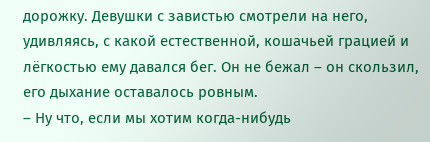дорожку. Девушки с завистью смотрели на него, удивляясь, с какой естественной, кошачьей грацией и лёгкостью ему давался бег. Он не бежал – он скользил, его дыхание оставалось ровным.
– Ну что, если мы хотим когда-нибудь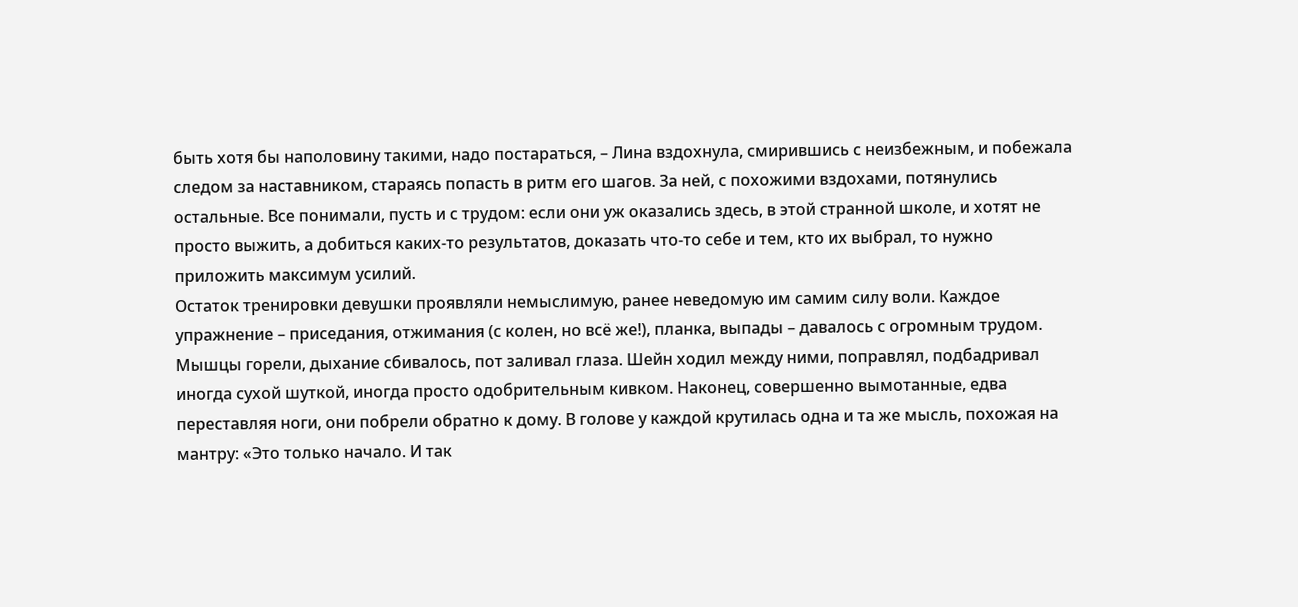быть хотя бы наполовину такими, надо постараться, – Лина вздохнула, смирившись с неизбежным, и побежала следом за наставником, стараясь попасть в ритм его шагов. За ней, с похожими вздохами, потянулись остальные. Все понимали, пусть и с трудом: если они уж оказались здесь, в этой странной школе, и хотят не просто выжить, а добиться каких-то результатов, доказать что-то себе и тем, кто их выбрал, то нужно приложить максимум усилий.
Остаток тренировки девушки проявляли немыслимую, ранее неведомую им самим силу воли. Каждое упражнение – приседания, отжимания (с колен, но всё же!), планка, выпады – давалось с огромным трудом. Мышцы горели, дыхание сбивалось, пот заливал глаза. Шейн ходил между ними, поправлял, подбадривал иногда сухой шуткой, иногда просто одобрительным кивком. Наконец, совершенно вымотанные, едва переставляя ноги, они побрели обратно к дому. В голове у каждой крутилась одна и та же мысль, похожая на мантру: «Это только начало. И так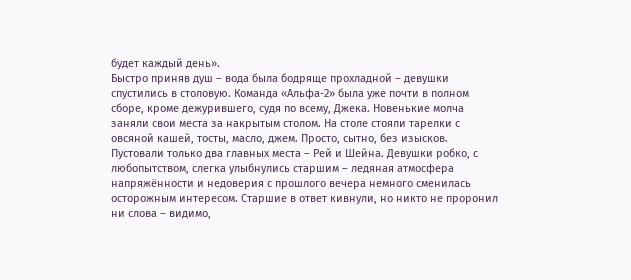будет каждый день».
Быстро приняв душ – вода была бодряще прохладной – девушки спустились в столовую. Команда «Альфа-2» была уже почти в полном сборе, кроме дежурившего, судя по всему, Джека. Новенькие молча заняли свои места за накрытым столом. На столе стояли тарелки с овсяной кашей, тосты, масло, джем. Просто, сытно, без изысков. Пустовали только два главных места – Рей и Шейна. Девушки робко, с любопытством, слегка улыбнулись старшим – ледяная атмосфера напряжённости и недоверия с прошлого вечера немного сменилась осторожным интересом. Старшие в ответ кивнули, но никто не проронил ни слова – видимо,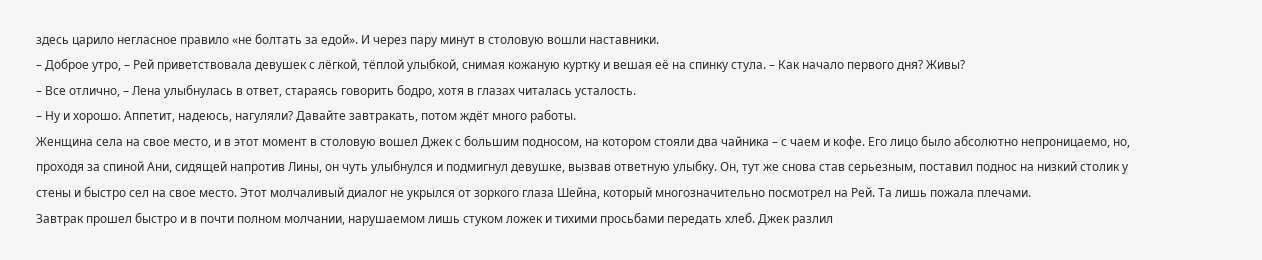здесь царило негласное правило «не болтать за едой». И через пару минут в столовую вошли наставники.
– Доброе утро, – Рей приветствовала девушек с лёгкой, тёплой улыбкой, снимая кожаную куртку и вешая её на спинку стула. – Как начало первого дня? Живы?
– Все отлично, – Лена улыбнулась в ответ, стараясь говорить бодро, хотя в глазах читалась усталость.
– Ну и хорошо. Аппетит, надеюсь, нагуляли? Давайте завтракать, потом ждёт много работы.
Женщина села на свое место, и в этот момент в столовую вошел Джек с большим подносом, на котором стояли два чайника – с чаем и кофе. Его лицо было абсолютно непроницаемо, но, проходя за спиной Ани, сидящей напротив Лины, он чуть улыбнулся и подмигнул девушке, вызвав ответную улыбку. Он, тут же снова став серьезным, поставил поднос на низкий столик у стены и быстро сел на свое место. Этот молчаливый диалог не укрылся от зоркого глаза Шейна, который многозначительно посмотрел на Рей. Та лишь пожала плечами.
Завтрак прошел быстро и в почти полном молчании, нарушаемом лишь стуком ложек и тихими просьбами передать хлеб. Джек разлил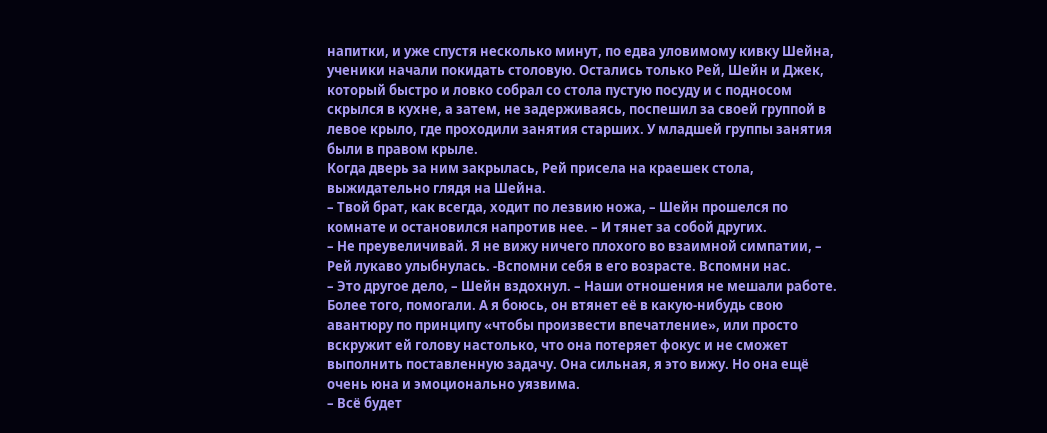напитки, и уже спустя несколько минут, по едва уловимому кивку Шейна, ученики начали покидать столовую. Остались только Рей, Шейн и Джек, который быстро и ловко собрал со стола пустую посуду и с подносом скрылся в кухне, а затем, не задерживаясь, поспешил за своей группой в левое крыло, где проходили занятия старших. У младшей группы занятия были в правом крыле.
Когда дверь за ним закрылась, Рей присела на краешек стола, выжидательно глядя на Шейна.
– Твой брат, как всегда, ходит по лезвию ножа, – Шейн прошелся по комнате и остановился напротив нее. – И тянет за собой других.
– Не преувеличивай. Я не вижу ничего плохого во взаимной симпатии, – Рей лукаво улыбнулась. -Вспомни себя в его возрасте. Вспомни нас.
– Это другое дело, – Шейн вздохнул. – Наши отношения не мешали работе. Более того, помогали. А я боюсь, он втянет её в какую-нибудь свою авантюру по принципу «чтобы произвести впечатление», или просто вскружит ей голову настолько, что она потеряет фокус и не сможет выполнить поставленную задачу. Она сильная, я это вижу. Но она ещё очень юна и эмоционально уязвима.
– Всё будет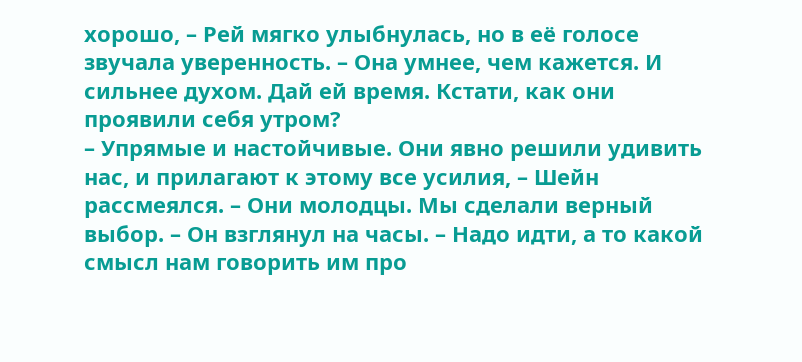хорошо, – Рей мягко улыбнулась, но в её голосе звучала уверенность. – Она умнее, чем кажется. И сильнее духом. Дай ей время. Кстати, как они проявили себя утром?
– Упрямые и настойчивые. Они явно решили удивить нас, и прилагают к этому все усилия, – Шейн рассмеялся. – Они молодцы. Мы сделали верный выбор. – Он взглянул на часы. – Надо идти, а то какой смысл нам говорить им про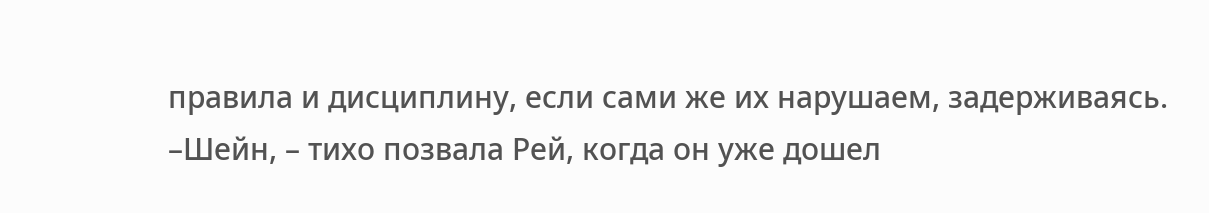правила и дисциплину, если сами же их нарушаем, задерживаясь.
–Шейн, – тихо позвала Рей, когда он уже дошел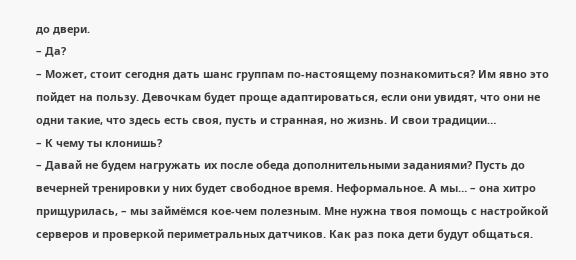до двери.
– Да?
– Может, стоит сегодня дать шанс группам по-настоящему познакомиться? Им явно это пойдет на пользу. Девочкам будет проще адаптироваться, если они увидят, что они не одни такие, что здесь есть своя, пусть и странная, но жизнь. И свои традиции…
– К чему ты клонишь?
– Давай не будем нагружать их после обеда дополнительными заданиями? Пусть до вечерней тренировки у них будет свободное время. Неформальное. А мы… – она хитро прищурилась, – мы займёмся кое-чем полезным. Мне нужна твоя помощь с настройкой серверов и проверкой периметральных датчиков. Как раз пока дети будут общаться.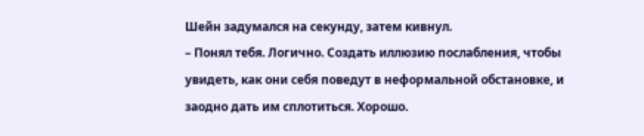Шейн задумался на секунду, затем кивнул.
– Понял тебя. Логично. Создать иллюзию послабления, чтобы увидеть, как они себя поведут в неформальной обстановке, и заодно дать им сплотиться. Хорошо.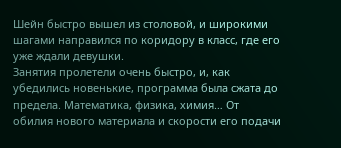Шейн быстро вышел из столовой, и широкими шагами направился по коридору в класс, где его уже ждали девушки.
Занятия пролетели очень быстро, и, как убедились новенькие, программа была сжата до предела. Математика, физика, химия… От обилия нового материала и скорости его подачи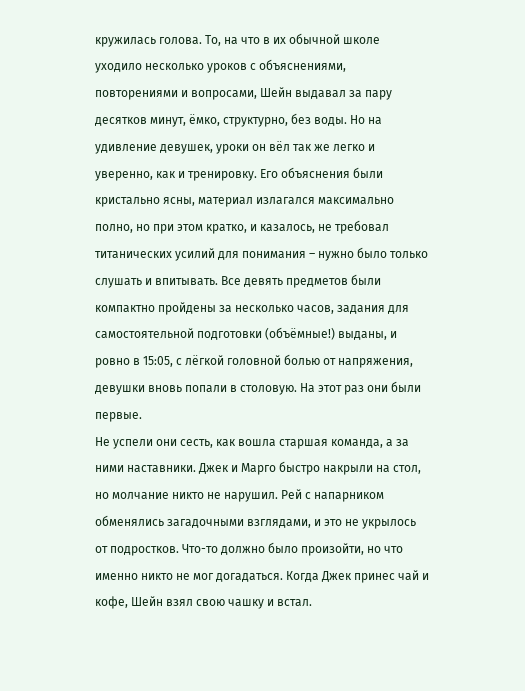кружилась голова. То, на что в их обычной школе уходило несколько уроков с объяснениями, повторениями и вопросами, Шейн выдавал за пару десятков минут, ёмко, структурно, без воды. Но на удивление девушек, уроки он вёл так же легко и уверенно, как и тренировку. Его объяснения были кристально ясны, материал излагался максимально полно, но при этом кратко, и казалось, не требовал титанических усилий для понимания – нужно было только слушать и впитывать. Все девять предметов были компактно пройдены за несколько часов, задания для самостоятельной подготовки (объёмные!) выданы, и ровно в 15:05, с лёгкой головной болью от напряжения, девушки вновь попали в столовую. На этот раз они были первые.
Не успели они сесть, как вошла старшая команда, а за ними наставники. Джек и Марго быстро накрыли на стол, но молчание никто не нарушил. Рей с напарником обменялись загадочными взглядами, и это не укрылось от подростков. Что-то должно было произойти, но что именно никто не мог догадаться. Когда Джек принес чай и кофе, Шейн взял свою чашку и встал.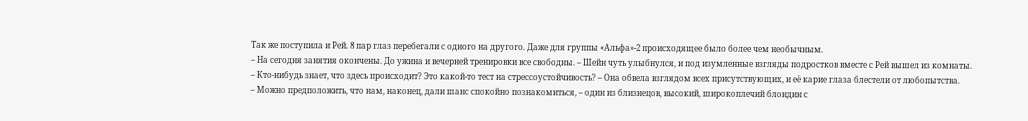Так же поступила и Рей. 8 пар глаз перебегали с одного на другого. Даже для группы «Альфа»-2 происходящее было более чем необычным.
– На сегодня занятия окончены. До ужина и вечерней тренировки все свободны. – Шейн чуть улыбнулся, и под изумленные взгляды подростков вместе с Рей вышел из комнаты.
– Кто-нибудь знает, что здесь происходит? Это какой-то тест на стрессоустойчивость? – Она обвела взглядом всех присутствующих, и её карие глаза блестели от любопытства.
– Можно предположить, что нам, наконец, дали шанс спокойно познакомиться, – один из близнецов, высокий, широкоплечий блондин с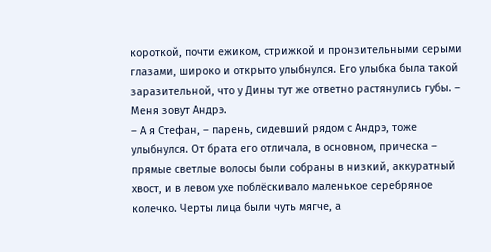короткой, почти ежиком, стрижкой и пронзительными серыми глазами, широко и открыто улыбнулся. Его улыбка была такой заразительной, что у Дины тут же ответно растянулись губы. – Меня зовут Андрэ.
– А я Стефан, – парень, сидевший рядом с Андрэ, тоже улыбнулся. От брата его отличала, в основном, прическа – прямые светлые волосы были собраны в низкий, аккуратный хвост, и в левом ухе поблёскивало маленькое серебряное колечко. Черты лица были чуть мягче, а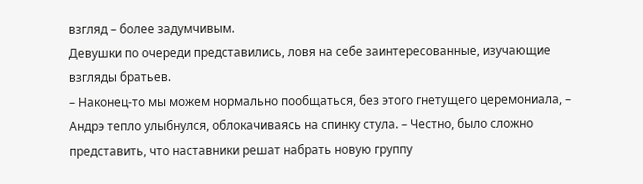взгляд – более задумчивым.
Девушки по очереди представились, ловя на себе заинтересованные, изучающие взгляды братьев.
– Наконец-то мы можем нормально пообщаться, без этого гнетущего церемониала, – Андрэ тепло улыбнулся, облокачиваясь на спинку стула. – Честно, было сложно представить, что наставники решат набрать новую группу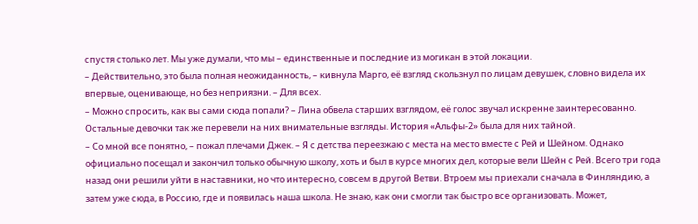спустя столько лет. Мы уже думали, что мы – единственные и последние из могикан в этой локации.
– Действительно, это была полная неожиданность, – кивнула Марго, её взгляд скользнул по лицам девушек, словно видела их впервые, оценивающе, но без неприязни. – Для всех.
– Можно спросить, как вы сами сюда попали? – Лина обвела старших взглядом, её голос звучал искренне заинтересованно. Остальные девочки так же перевели на них внимательные взгляды. История «Альфы-2» была для них тайной.
– Со мной все понятно, – пожал плечами Джек. – Я с детства переезжаю с места на место вместе с Рей и Шейном. Однако официально посещал и закончил только обычную школу, хоть и был в курсе многих дел, которые вели Шейн с Рей. Всего три года назад они решили уйти в наставники, но что интересно, совсем в другой Ветви. Втроем мы приехали сначала в Финляндию, а затем уже сюда, в Россию, где и появилась наша школа. Не знаю, как они смогли так быстро все организовать. Может,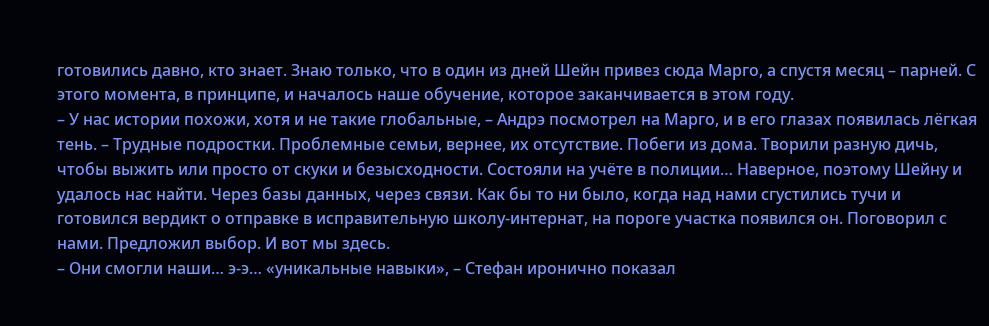готовились давно, кто знает. Знаю только, что в один из дней Шейн привез сюда Марго, а спустя месяц – парней. С этого момента, в принципе, и началось наше обучение, которое заканчивается в этом году.
– У нас истории похожи, хотя и не такие глобальные, – Андрэ посмотрел на Марго, и в его глазах появилась лёгкая тень. – Трудные подростки. Проблемные семьи, вернее, их отсутствие. Побеги из дома. Творили разную дичь, чтобы выжить или просто от скуки и безысходности. Состояли на учёте в полиции… Наверное, поэтому Шейну и удалось нас найти. Через базы данных, через связи. Как бы то ни было, когда над нами сгустились тучи и готовился вердикт о отправке в исправительную школу-интернат, на пороге участка появился он. Поговорил с нами. Предложил выбор. И вот мы здесь.
– Они смогли наши… э-э… «уникальные навыки», – Стефан иронично показал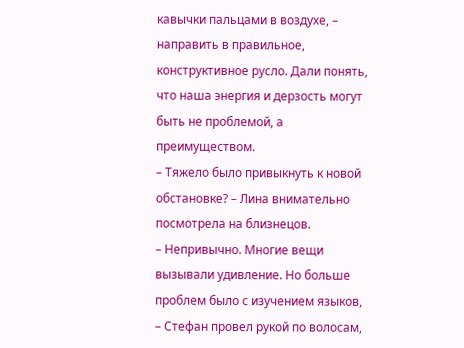кавычки пальцами в воздухе, – направить в правильное, конструктивное русло. Дали понять, что наша энергия и дерзость могут быть не проблемой, а преимуществом.
– Тяжело было привыкнуть к новой обстановке? – Лина внимательно посмотрела на близнецов.
– Непривычно. Многие вещи вызывали удивление. Но больше проблем было с изучением языков, – Стефан провел рукой по волосам,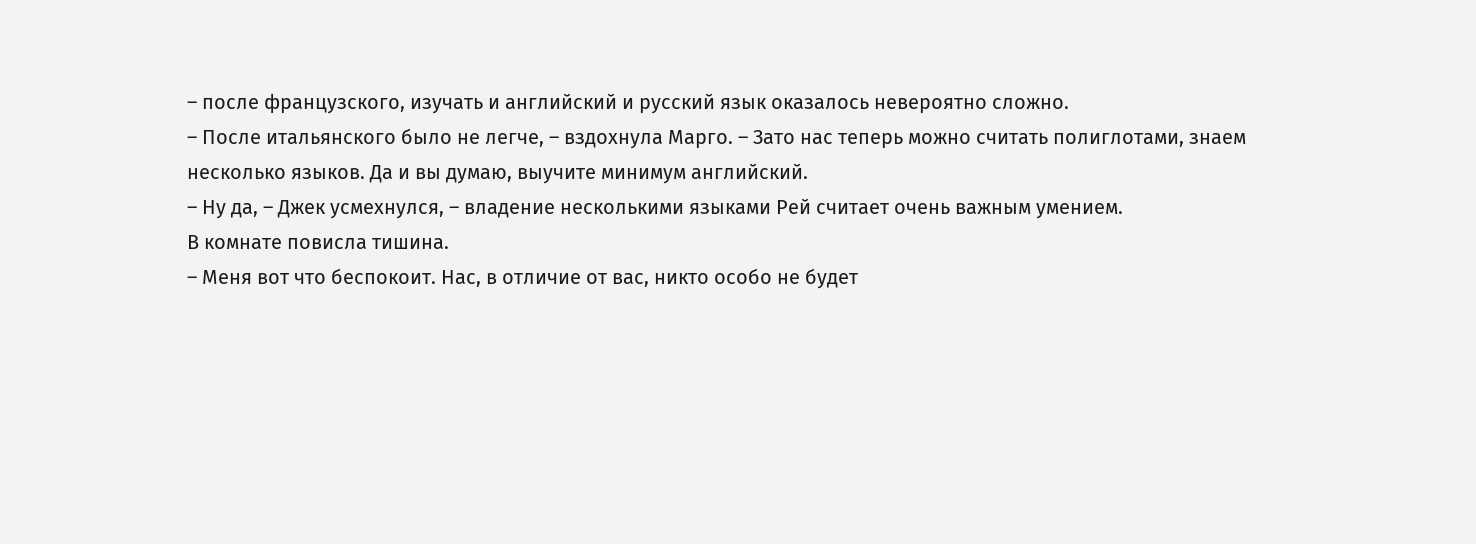– после французского, изучать и английский и русский язык оказалось невероятно сложно.
– После итальянского было не легче, – вздохнула Марго. – Зато нас теперь можно считать полиглотами, знаем несколько языков. Да и вы думаю, выучите минимум английский.
– Ну да, – Джек усмехнулся, – владение несколькими языками Рей считает очень важным умением.
В комнате повисла тишина.
– Меня вот что беспокоит. Нас, в отличие от вас, никто особо не будет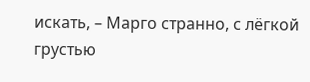искать, – Марго странно, с лёгкой грустью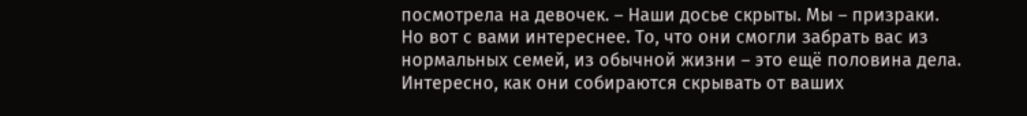посмотрела на девочек. – Наши досье скрыты. Мы – призраки. Но вот с вами интереснее. То, что они смогли забрать вас из нормальных семей, из обычной жизни – это ещё половина дела. Интересно, как они собираются скрывать от ваших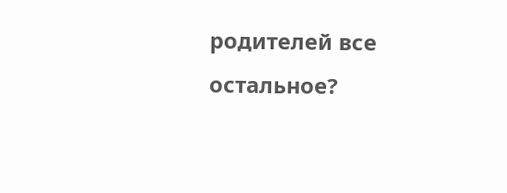родителей все остальное?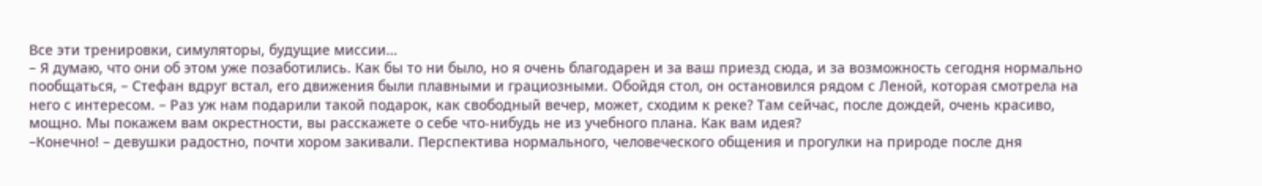Все эти тренировки, симуляторы, будущие миссии…
– Я думаю, что они об этом уже позаботились. Как бы то ни было, но я очень благодарен и за ваш приезд сюда, и за возможность сегодня нормально пообщаться, – Стефан вдруг встал, его движения были плавными и грациозными. Обойдя стол, он остановился рядом с Леной, которая смотрела на него с интересом. – Раз уж нам подарили такой подарок, как свободный вечер, может, сходим к реке? Там сейчас, после дождей, очень красиво, мощно. Мы покажем вам окрестности, вы расскажете о себе что-нибудь не из учебного плана. Как вам идея?
–Конечно! – девушки радостно, почти хором закивали. Перспектива нормального, человеческого общения и прогулки на природе после дня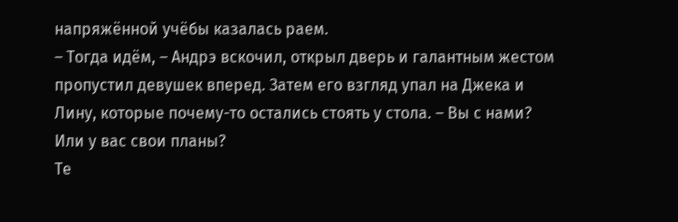напряжённой учёбы казалась раем.
– Тогда идём, – Андрэ вскочил, открыл дверь и галантным жестом пропустил девушек вперед. Затем его взгляд упал на Джека и Лину, которые почему-то остались стоять у стола. – Вы с нами? Или у вас свои планы?
Те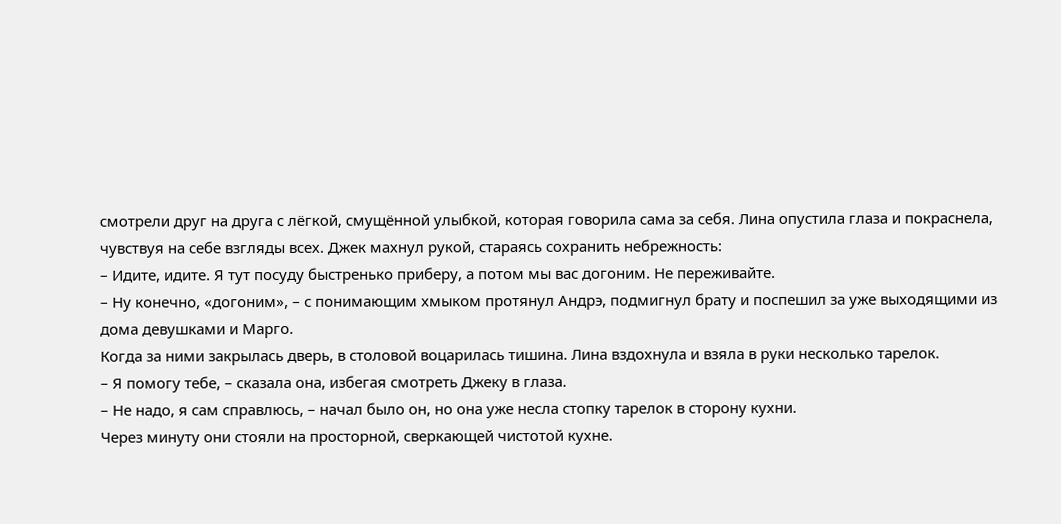смотрели друг на друга с лёгкой, смущённой улыбкой, которая говорила сама за себя. Лина опустила глаза и покраснела, чувствуя на себе взгляды всех. Джек махнул рукой, стараясь сохранить небрежность:
– Идите, идите. Я тут посуду быстренько приберу, а потом мы вас догоним. Не переживайте.
– Ну конечно, «догоним», – с понимающим хмыком протянул Андрэ, подмигнул брату и поспешил за уже выходящими из дома девушками и Марго.
Когда за ними закрылась дверь, в столовой воцарилась тишина. Лина вздохнула и взяла в руки несколько тарелок.
– Я помогу тебе, – сказала она, избегая смотреть Джеку в глаза.
– Не надо, я сам справлюсь, – начал было он, но она уже несла стопку тарелок в сторону кухни.
Через минуту они стояли на просторной, сверкающей чистотой кухне.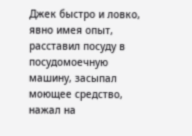Джек быстро и ловко, явно имея опыт, расставил посуду в посудомоечную машину, засыпал моющее средство, нажал на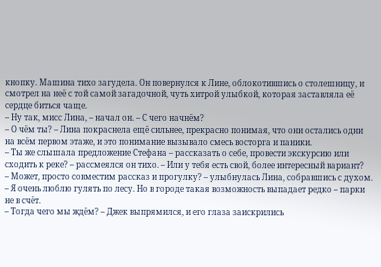кнопку. Машина тихо загудела. Он повернулся к Лине, облокотившись о столешницу, и смотрел на неё с той самой загадочной, чуть хитрой улыбкой, которая заставляла её сердце биться чаще.
– Ну так, мисс Лина, – начал он. – С чего начнём?
– О чём ты? – Лина покраснела ещё сильнее, прекрасно понимая, что они остались одни на всём первом этаже, и это понимание вызывало смесь восторга и паники.
– Ты же слышала предложение Стефана – рассказать о себе, провести экскурсию или сходить к реке? – рассмеялся он тихо. – Или у тебя есть свой, более интересный вариант?
– Может, просто совместим рассказ и прогулку? – улыбнулась Лина, собравшись с духом. – Я очень люблю гулять по лесу. Но в городе такая возможность выпадает редко – парки не в счёт.
– Тогда чего мы ждём? – Джек выпрямился, и его глаза заискрились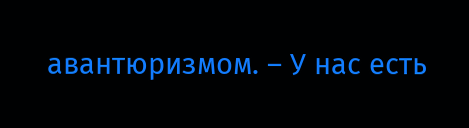авантюризмом. – У нас есть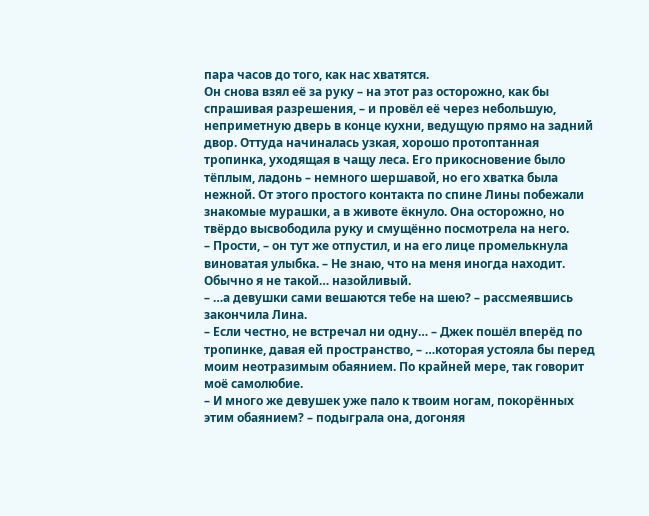пара часов до того, как нас хватятся.
Он снова взял её за руку – на этот раз осторожно, как бы спрашивая разрешения, – и провёл её через небольшую, неприметную дверь в конце кухни, ведущую прямо на задний двор. Оттуда начиналась узкая, хорошо протоптанная тропинка, уходящая в чащу леса. Его прикосновение было тёплым, ладонь – немного шершавой, но его хватка была нежной. От этого простого контакта по спине Лины побежали знакомые мурашки, а в животе ёкнуло. Она осторожно, но твёрдо высвободила руку и смущённо посмотрела на него.
– Прости, – он тут же отпустил, и на его лице промелькнула виноватая улыбка. – Не знаю, что на меня иногда находит. Обычно я не такой… назойливый.
– …а девушки сами вешаются тебе на шею? – рассмеявшись закончила Лина.
– Если честно, не встречал ни одну… – Джек пошёл вперёд по тропинке, давая ей пространство, – …которая устояла бы перед моим неотразимым обаянием. По крайней мере, так говорит моё самолюбие.
– И много же девушек уже пало к твоим ногам, покорённых этим обаянием? – подыграла она, догоняя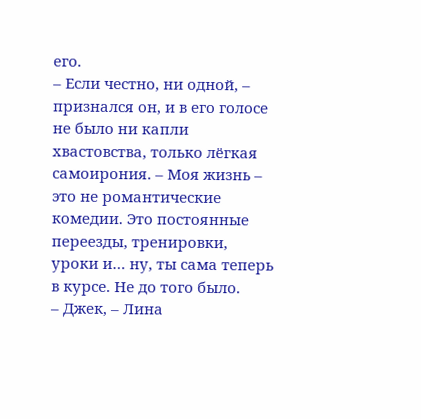его.
– Если честно, ни одной, – признался он, и в его голосе не было ни капли хвастовства, только лёгкая самоирония. – Моя жизнь – это не романтические комедии. Это постоянные переезды, тренировки, уроки и… ну, ты сама теперь в курсе. Не до того было.
– Джек, – Лина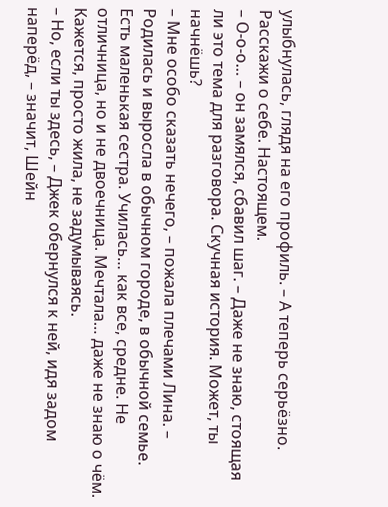улыбнулась, глядя на его профиль. – А теперь серьёзно. Расскажи о себе. Настоящем.
– О-о-о… – он замялся, сбавил шаг. – Даже не знаю, стоящая ли это тема для разговора. Скучная история. Может, ты начнёшь?
– Мне особо сказать нечего, – пожала плечами Лина. – Родилась и выросла в обычном городе, в обычной семье. Есть маленькая сестра. Училась… как все, средне. Не отличница, но и не двоечница. Мечтала… даже не знаю о чём. Кажется, просто жила, не задумываясь.
– Но, если ты здесь, – Джек обернулся к ней, идя задом наперёд, – значит, Шейн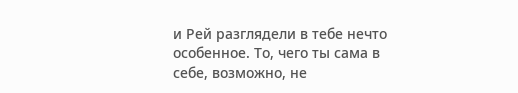и Рей разглядели в тебе нечто особенное. То, чего ты сама в себе, возможно, не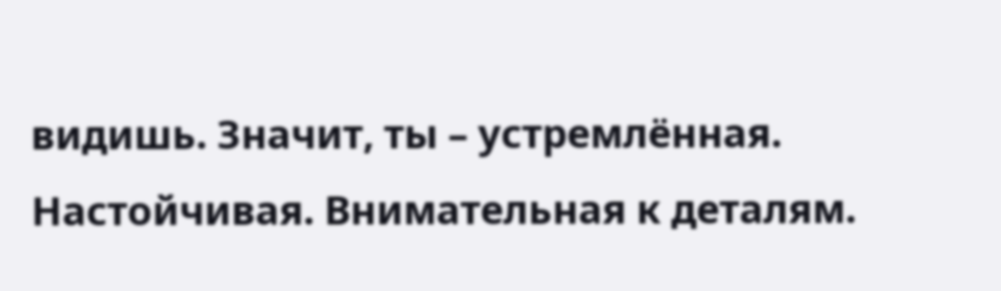видишь. Значит, ты – устремлённая. Настойчивая. Внимательная к деталям.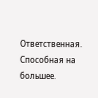Ответственная. Способная на большее.